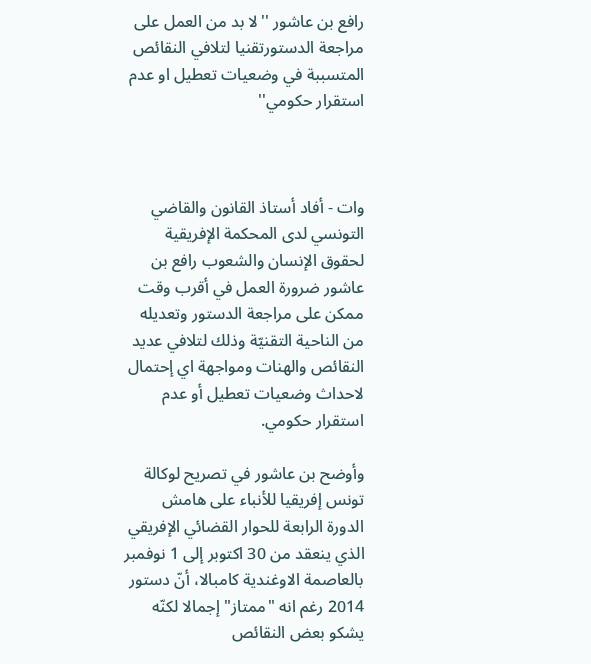رافع بن عاشور ''لا بد من العمل على مراجعة الدستورتقنيا لتلافي النقائص المتسببة في وضعيات تعطيل او عدم استقرار حكومي''



وات - أفاد أستاذ القانون والقاضي التونسي لدى المحكمة الإفريقية لحقوق الإنسان والشعوب رافع بن عاشور ضرورة العمل في أقرب وقت ممكن على مراجعة الدستور وتعديله من الناحية التقنيّة وذلك لتلافي عديد النقائص والهنات ومواجهة اي إحتمال لاحداث وضعيات تعطيل أو عدم استقرار حكومي.

وأوضح بن عاشور في تصريح لوكالة تونس إفريقيا للأنباء على هامش الدورة الرابعة للحوار القضائي الإفريقي الذي ينعقد من 30 اكتوبر إلى 1 نوفمبر بالعاصمة الاوغندية كامبالا، أنّ دستور 2014 رغم انه "ممتاز" إجمالا لكنّه يشكو بعض النقائص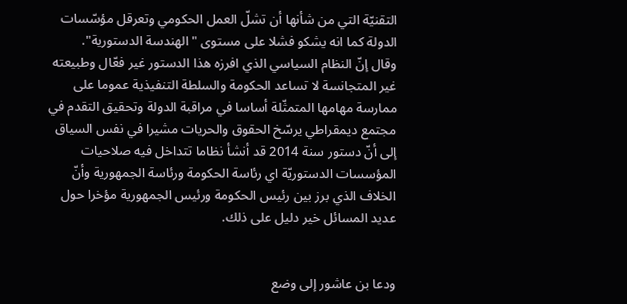التقنيّة التي من شأنها أن تشلّ العمل الحكومي وتعرقل مؤسّسات الدولة كما انه يشكو فشلا على مستوى "الهندسة الدستورية".
وقال إنّ النظام السياسي الذي افرزه هذا الدستور غير فعّال وطبيعته غير المتجانسة لا تساعد الحكومة والسلطة التنفيذية عموما على ممارسة مهامها المتمثّلة أساسا في مراقبة الدولة وتحقيق التقدم في مجتمع ديمقراطي يرسّخ الحقوق والحريات مشيرا في نفس السياق إلى أنّ دستور سنة 2014 قد أنشأ نظاما تتداخل فيه صلاحيات المؤسسات الدستوريّة اي رئاسة الحكومة ورئاسة الجمهورية وأنّ الخلاف الذي برز بين رئيس الحكومة ورئيس الجمهورية مؤخرا حول عديد المسائل خير دليل على ذلك.


ودعا بن عاشور إلى وضع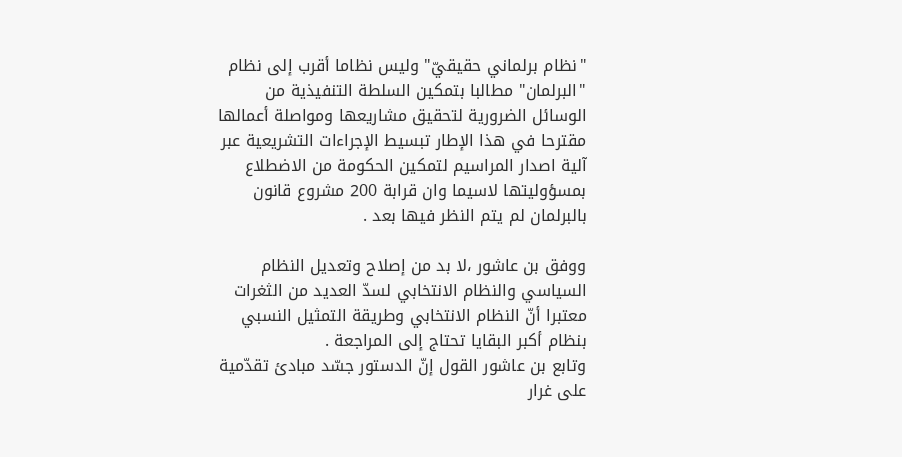"نظام برلماني حقيقيّ" وليس نظاما أقرب إلى نظام "البرلمان" مطالبا بتمكين السلطة التنفيذية من الوسائل الضرورية لتحقيق مشاريعها ومواصلة أعمالها مقترحا في هذا الإطار تبسيط الإجراءات التشريعية عبر آلية اصدار المراسيم لتمكين الحكومة من الاضطلاع بمسؤوليتها لاسيما وان قرابة 200 مشروع قانون بالبرلمان لم يتم النظر فيها بعد .

ووفق بن عاشور ،لا بد من إصلاح وتعديل النظام السياسي والنظام الانتخابي لسدّ العديد من الثغرات معتبرا أنّ النظام الانتخابي وطريقة التمثيل النسبي بنظام أكبر البقايا تحتاج إلى المراجعة .
وتابع بن عاشور القول إنّ الدستور جسّد مبادئ تقدّمية على غرار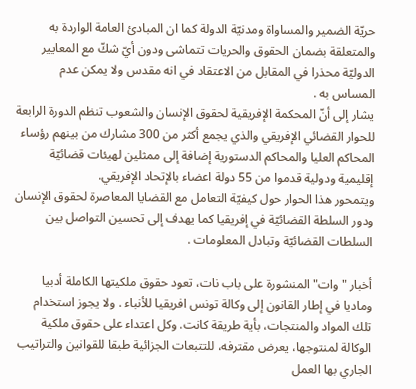حريّة الضمير والمساواة ومدنيّة الدولة كما ان المبادئ العامة الواردة به والمتعلقة بضمان الحقوق والحريات تتماشى ودون أيّ شكّ مع المعايير الدوليّة محذرا في المقابل من الاعتقاد في انه مقدس ولا يمكن عدم المساس به .
يشار إلى أنّ المحكمة الإفريقية لحقوق الإنسان والشعوب تنظم الدورة الرابعة للحوار القضائي الإفريقي والذي يجمع أكثر من 300 مشارك من بينهم رؤساء المحاكم العليا والمحاكم الدستورية إضافة إلى ممثلين لهيئات قضائيّة إقليمية ودولية قدموا من 55 دولة اعضاء بالإتحاد الإفريقي.
ويتمحور هذا الحوار حول كيفيّة التعامل مع القضايا المعاصرة لحقوق الإنسان ودور السلطة القضائيّة في إفريقيا كما يهدف إلى تحسين التواصل بين السلطات القضائيّة وتبادل المعلومات .

أخبار "وات" المنشورة على باب نات، تعود حقوق ملكيتها الكاملة أدبيا وماديا في إطار القانون إلى وكالة تونس افريقيا للأنباء . ولا يجوز استخدام تلك المواد والمنتجات، بأية طريقة كانت. وكل اعتداء على حقوق ملكية الوكالة لمنتوجها، يعرض مقترفه، للتتبعات الجزائية طبقا للقوانين والتراتيب الجاري بها العمل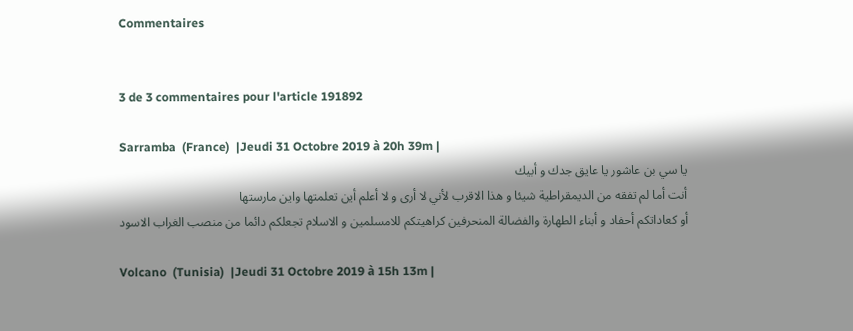Commentaires


3 de 3 commentaires pour l'article 191892

Sarramba  (France)  |Jeudi 31 Octobre 2019 à 20h 39m |
يا سي بن عاشور يا عايق جدك و أبيك
أنت أما لم تفقه من الديمقراطية شيئا و هذا الاقرب لأني لا أرى و لا أعلم أين تعلمتها واين مارستها
أو كعاداتكم أحفاد و أبناء الطهارة والفضالة المنحرفين كراهيتكم للامسلمين و الاسلام تجعلكم دائما من منصب الغراب الاسود

Volcano  (Tunisia)  |Jeudi 31 Octobre 2019 à 15h 13m |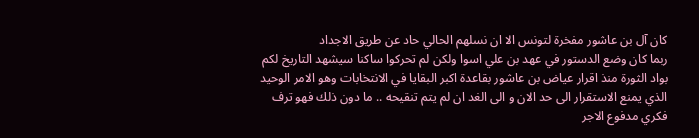كان آل بن عاشور مفخرة لتونس الا ان نسلهم الحالي حاد عن طريق الاجداد
ربما كان وضع الدستور في عهد بن علي اسوا ولكن لم تحركوا ساكنا سيشهد التاريخ لكم بواد الثورة منذ اقرار عياض بن عاشور بقاعدة اكبر البقايا في الانتخابات وهو الامر الوحيد الذي يمنع الاستقرار الى حد الان و الى الغد ان لم يتم تنقيحه .. ما دون ذلك فهو ترف فكري مدفوع الاجر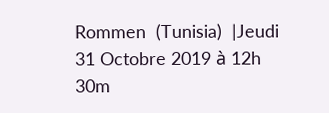Rommen  (Tunisia)  |Jeudi 31 Octobre 2019 à 12h 30m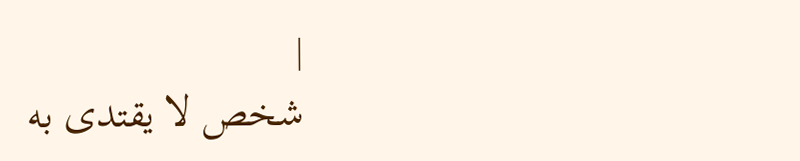|
شخص لا يقتدى به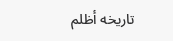تاريخه أظلم